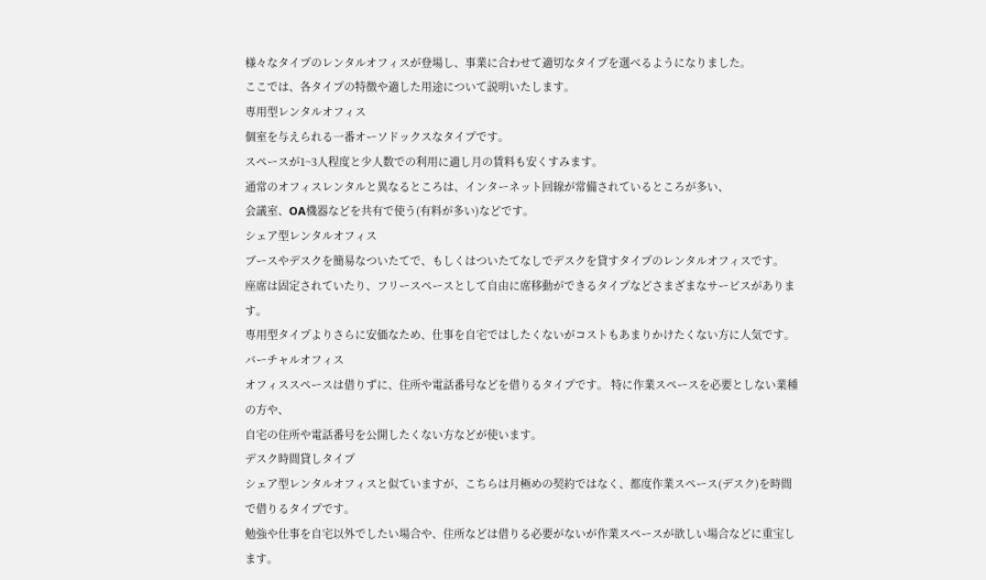様々なタイプのレンタルオフィスが登場し、事業に合わせて適切なタイプを選べるようになりました。
ここでは、各タイプの特徴や適した用途について説明いたします。
専用型レンタルオフィス
個室を与えられる一番オーソドックスなタイプです。
スペースが1~3人程度と少人数での利用に適し月の賃料も安くすみます。
通常のオフィスレンタルと異なるところは、インターネット回線が常備されているところが多い、
会議室、OA機器などを共有で使う(有料が多い)などです。
シェア型レンタルオフィス
ブースやデスクを簡易なついたてで、もしくはついたてなしでデスクを貸すタイプのレンタルオフィスです。
座席は固定されていたり、フリースペースとして自由に席移動ができるタイプなどさまざまなサービスがあります。
専用型タイプよりさらに安価なため、仕事を自宅ではしたくないがコストもあまりかけたくない方に人気です。
バーチャルオフィス
オフィススペースは借りずに、住所や電話番号などを借りるタイプです。 特に作業スペースを必要としない業種の方や、
自宅の住所や電話番号を公開したくない方などが使います。
デスク時間貸しタイプ
シェア型レンタルオフィスと似ていますが、こちらは月極めの契約ではなく、都度作業スペース(デスク)を時間で借りるタイプです。
勉強や仕事を自宅以外でしたい場合や、住所などは借りる必要がないが作業スペースが欲しい場合などに重宝します。